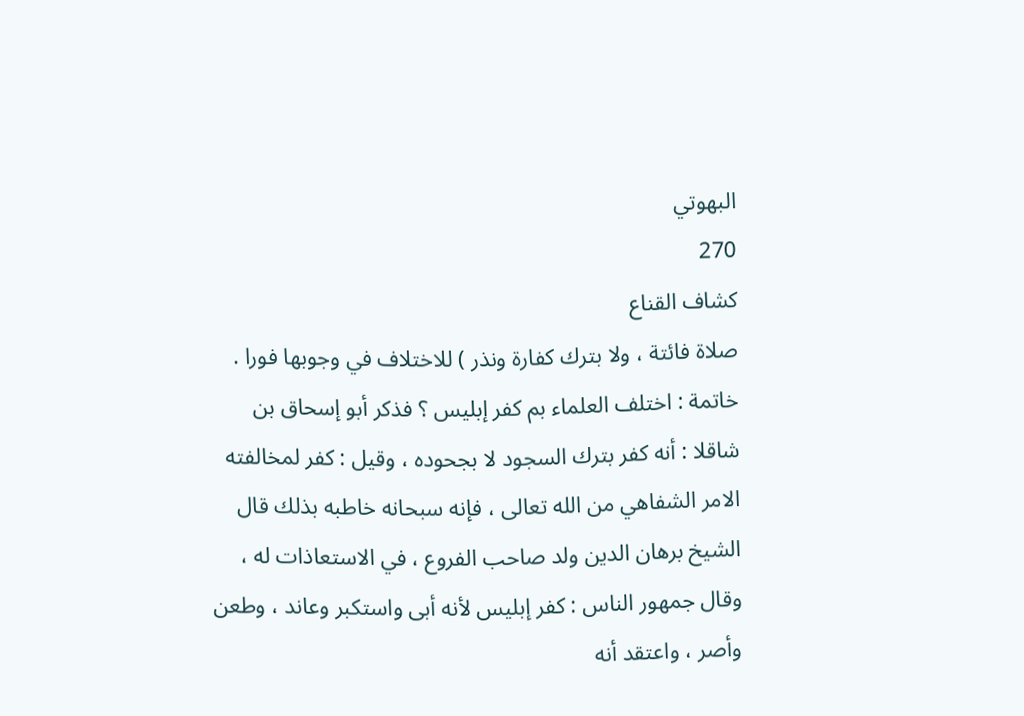البهوتي
270
كشاف القناع
صلاة فائتة ، ولا بترك كفارة ونذر ) للاختلاف في وجوبها فورا . خاتمة : اختلف العلماء بم كفر إبليس ؟ فذكر أبو إسحاق بن شاقلا : أنه كفر بترك السجود لا بجحوده ، وقيل : كفر لمخالفته الامر الشفاهي من الله تعالى ، فإنه سبحانه خاطبه بذلك قال الشيخ برهان الدين ولد صاحب الفروع ، في الاستعاذات له ، وقال جمهور الناس : كفر إبليس لأنه أبى واستكبر وعاند ، وطعن وأصر ، واعتقد أنه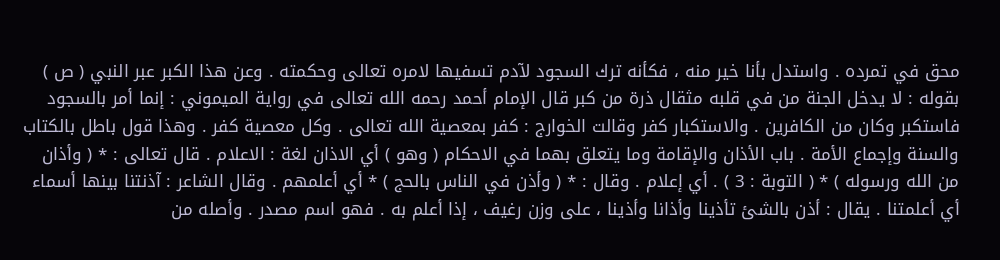محق في تمرده . واستدل بأنا خير منه ، فكأنه ترك السجود لآدم تسفيها لامره تعالى وحكمته . وعن هذا الكبر عبر النبي ( ص ) بقوله : لا يدخل الجنة من في قلبه مثقال ذرة من كبر قال الإمام أحمد رحمه الله تعالى في رواية الميموني : إنما أمر بالسجود فاستكبر وكان من الكافرين . والاستكبار كفر وقالت الخوارج : كفر بمعصية الله تعالى . وكل معصية كفر . وهذا قول باطل بالكتاب والسنة وإجماع الأمة . باب الأذان والإقامة وما يتعلق بهما في الاحكام ( وهو ) أي الاذان لغة : الاعلام . قال تعالى : * ( وأذان من الله ورسوله ) * ( التوبة : 3 ) . أي إعلام . وقال : * ( وأذن في الناس بالحج ) * أي أعلمهم . وقال الشاعر : آذنتنا بينها أسماء أي أعلمتنا . يقال : أذن بالشئ تأذينا وأذانا وأذينا ، على وزن رغيف ، إذا أعلم به . فهو اسم مصدر . وأصله من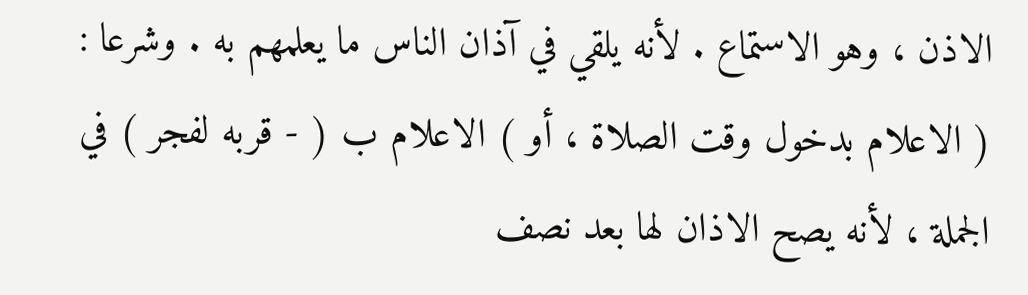الاذن ، وهو الاستماع . لأنه يلقي في آذان الناس ما يعلمهم به . وشرعا : ( الاعلام بدخول وقت الصلاة ، أو ) الاعلام ب ( - قربه لفجر ) في الجملة ، لأنه يصح الاذان لها بعد نصف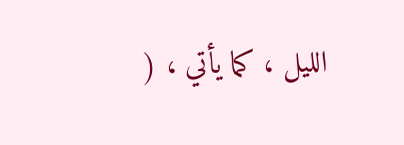الليل ، كما يأتي ، (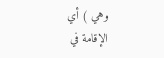وهي ) أي الإقامة في